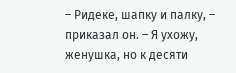– Ридеке, шапку и палку, – приказал он. – Я ухожу, женушка, но к десяти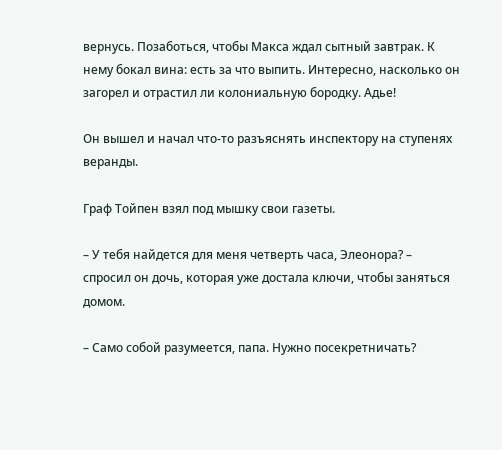вернусь. Позаботься, чтобы Макса ждал сытный завтрак. К нему бокал вина: есть за что выпить. Интересно, насколько он загорел и отрастил ли колониальную бородку. Адье!

Он вышел и начал что-то разъяснять инспектору на ступенях веранды.

Граф Тойпен взял под мышку свои газеты.

– У тебя найдется для меня четверть часа, Элеонора? – спросил он дочь, которая уже достала ключи, чтобы заняться домом.

– Само собой разумеется, папа. Нужно посекретничать?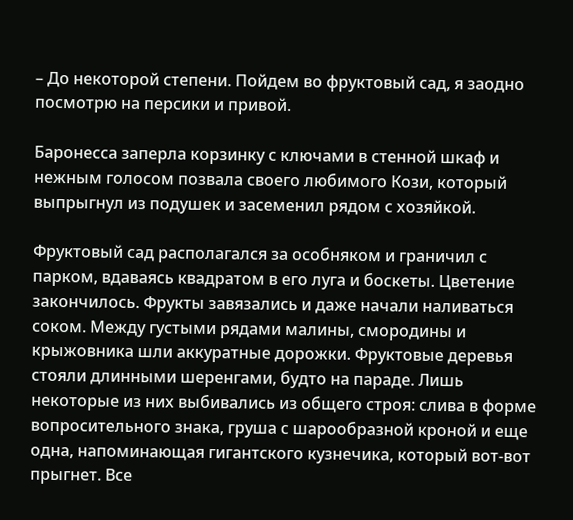– До некоторой степени. Пойдем во фруктовый сад, я заодно посмотрю на персики и привой.

Баронесса заперла корзинку с ключами в стенной шкаф и нежным голосом позвала своего любимого Кози, который выпрыгнул из подушек и засеменил рядом с хозяйкой.

Фруктовый сад располагался за особняком и граничил с парком, вдаваясь квадратом в его луга и боскеты. Цветение закончилось. Фрукты завязались и даже начали наливаться соком. Между густыми рядами малины, смородины и крыжовника шли аккуратные дорожки. Фруктовые деревья стояли длинными шеренгами, будто на параде. Лишь некоторые из них выбивались из общего строя: слива в форме вопросительного знака, груша с шарообразной кроной и еще одна, напоминающая гигантского кузнечика, который вот-вот прыгнет. Все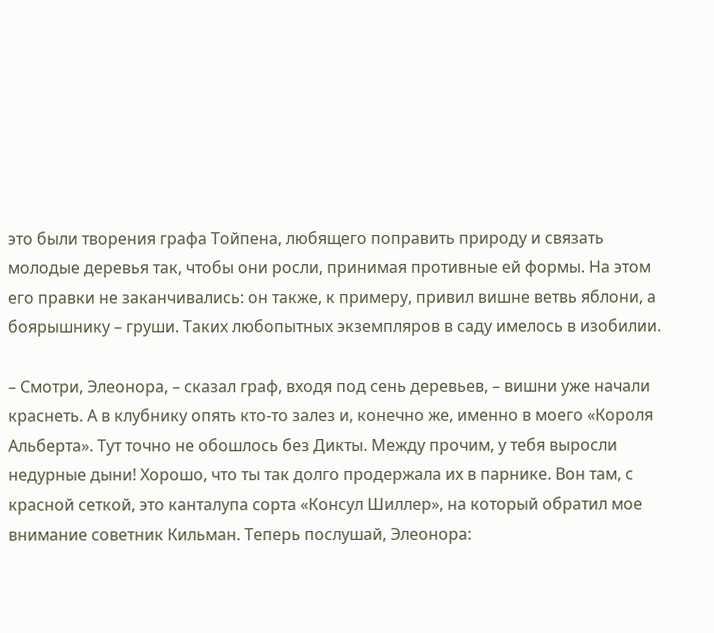это были творения графа Тойпена, любящего поправить природу и связать молодые деревья так, чтобы они росли, принимая противные ей формы. На этом его правки не заканчивались: он также, к примеру, привил вишне ветвь яблони, а боярышнику – груши. Таких любопытных экземпляров в саду имелось в изобилии.

– Смотри, Элеонора, – сказал граф, входя под сень деревьев, – вишни уже начали краснеть. А в клубнику опять кто-то залез и, конечно же, именно в моего «Короля Альберта». Тут точно не обошлось без Дикты. Между прочим, у тебя выросли недурные дыни! Хорошо, что ты так долго продержала их в парнике. Вон там, с красной сеткой, это канталупа сорта «Консул Шиллер», на который обратил мое внимание советник Кильман. Теперь послушай, Элеонора: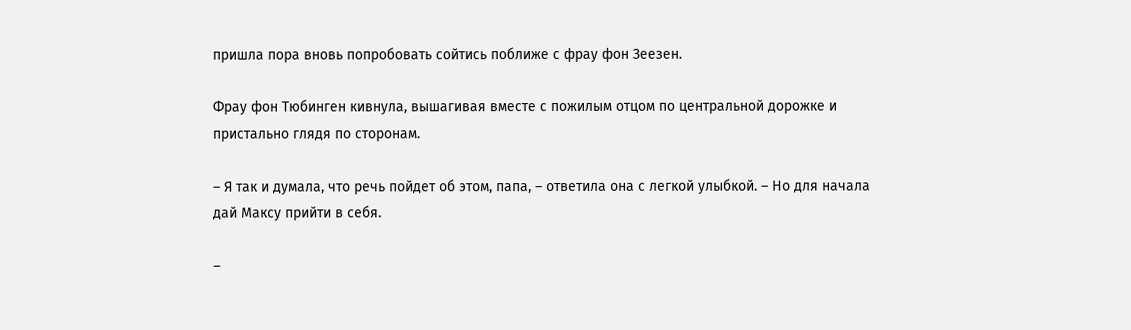пришла пора вновь попробовать сойтись поближе с фрау фон Зеезен.

Фрау фон Тюбинген кивнула, вышагивая вместе с пожилым отцом по центральной дорожке и пристально глядя по сторонам.

– Я так и думала, что речь пойдет об этом, папа, – ответила она с легкой улыбкой. – Но для начала дай Максу прийти в себя.

–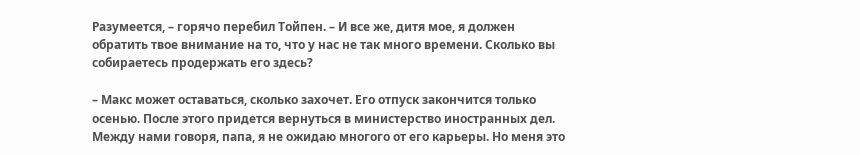Разумеется, – горячо перебил Тойпен. – И все же, дитя мое, я должен обратить твое внимание на то, что у нас не так много времени. Сколько вы собираетесь продержать его здесь?

– Макс может оставаться, сколько захочет. Его отпуск закончится только осенью. После этого придется вернуться в министерство иностранных дел. Между нами говоря, папа, я не ожидаю многого от его карьеры. Но меня это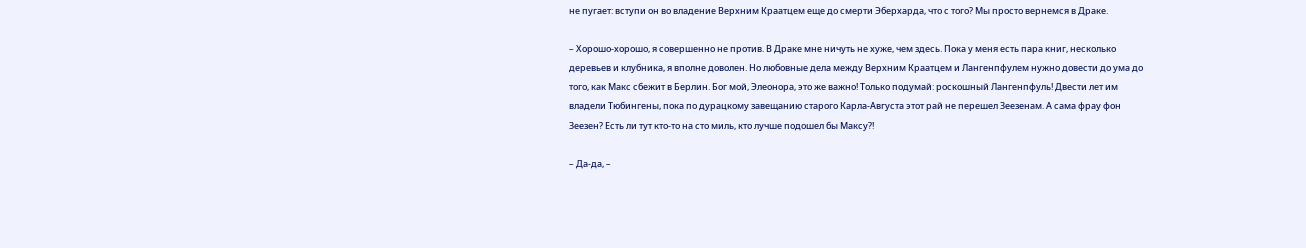не пугает: вступи он во владение Верхним Краатцем еще до смерти Эберхарда, что с того? Мы просто вернемся в Драке.

– Хорошо-хорошо, я совершенно не против. В Драке мне ничуть не хуже, чем здесь. Пока у меня есть пара книг, несколько деревьев и клубника, я вполне доволен. Но любовные дела между Верхним Краатцем и Лангенпфулем нужно довести до ума до того, как Макс сбежит в Берлин. Бог мой, Элеонора, это же важно! Только подумай: роскошный Лангенпфуль! Двести лет им владели Тюбингены, пока по дурацкому завещанию старого Карла-Августа этот рай не перешел Зеезенам. А сама фрау фон Зеезен? Есть ли тут кто-то на сто миль, кто лучше подошел бы Максу?!

– Да-да, –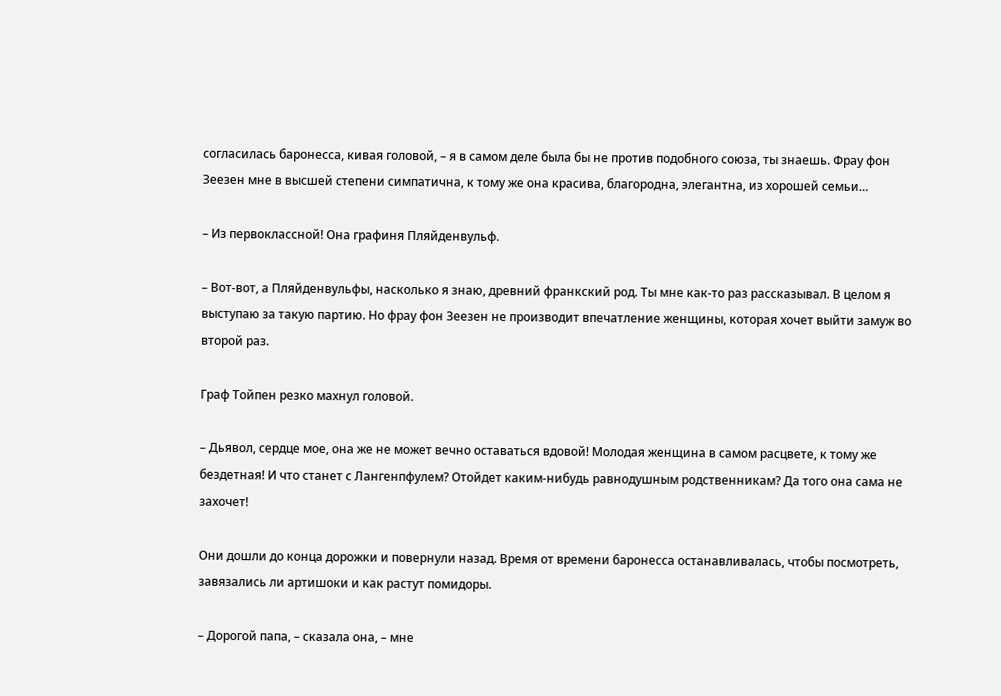согласилась баронесса, кивая головой, – я в самом деле была бы не против подобного союза, ты знаешь. Фрау фон Зеезен мне в высшей степени симпатична, к тому же она красива, благородна, элегантна, из хорошей семьи…

– Из первоклассной! Она графиня Пляйденвульф.

– Вот-вот, а Пляйденвульфы, насколько я знаю, древний франкский род. Ты мне как-то раз рассказывал. В целом я выступаю за такую партию. Но фрау фон Зеезен не производит впечатление женщины, которая хочет выйти замуж во второй раз.

Граф Тойпен резко махнул головой.

– Дьявол, сердце мое, она же не может вечно оставаться вдовой! Молодая женщина в самом расцвете, к тому же бездетная! И что станет с Лангенпфулем? Отойдет каким-нибудь равнодушным родственникам? Да того она сама не захочет!

Они дошли до конца дорожки и повернули назад. Время от времени баронесса останавливалась, чтобы посмотреть, завязались ли артишоки и как растут помидоры.

– Дорогой папа, – сказала она, – мне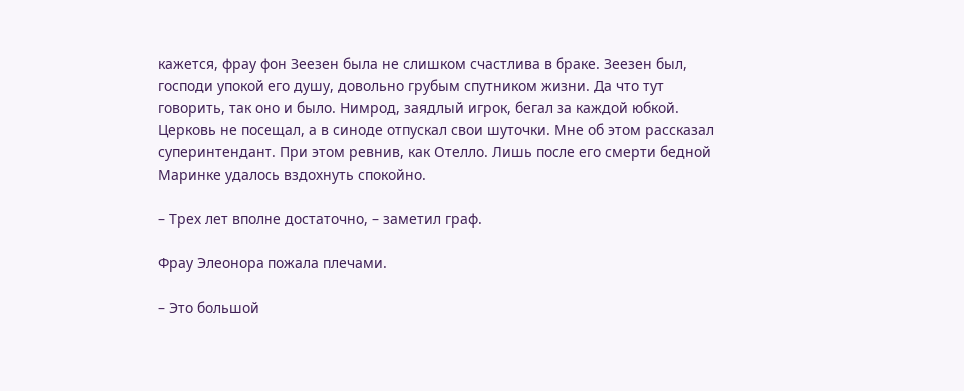кажется, фрау фон Зеезен была не слишком счастлива в браке. Зеезен был, господи упокой его душу, довольно грубым спутником жизни. Да что тут говорить, так оно и было. Нимрод, заядлый игрок, бегал за каждой юбкой. Церковь не посещал, а в синоде отпускал свои шуточки. Мне об этом рассказал суперинтендант. При этом ревнив, как Отелло. Лишь после его смерти бедной Маринке удалось вздохнуть спокойно.

– Трех лет вполне достаточно, – заметил граф.

Фрау Элеонора пожала плечами.

– Это большой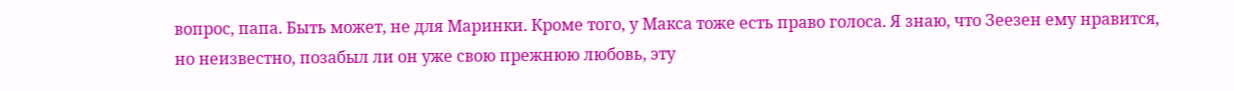вопрос, папа. Быть может, не для Маринки. Кроме того, у Макса тоже есть право голоса. Я знаю, что Зеезен ему нравится, но неизвестно, позабыл ли он уже свою прежнюю любовь, эту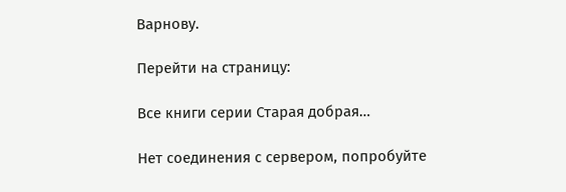Варнову.

Перейти на страницу:

Все книги серии Старая добрая…

Нет соединения с сервером, попробуйте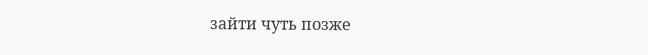зайти чуть позже